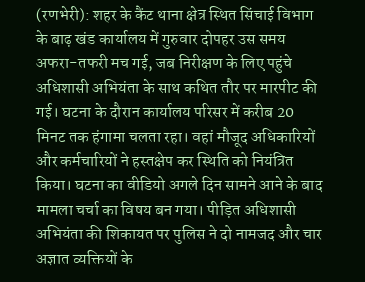(रणभेरी): शहर के कैंट थाना क्षेत्र स्थित सिंचाई विभाग के बाढ़ खंड कार्यालय में गुरुवार दोपहर उस समय अफरा-तफरी मच गई, जब निरीक्षण के लिए पहुंचे अधिशासी अभियंता के साथ कथित तौर पर मारपीट की गई। घटना के दौरान कार्यालय परिसर में करीब 20 मिनट तक हंगामा चलता रहा। वहां मौजूद अधिकारियों और कर्मचारियों ने हस्तक्षेप कर स्थिति को नियंत्रित किया। घटना का वीडियो अगले दिन सामने आने के बाद मामला चर्चा का विषय बन गया। पीड़ित अधिशासी अभियंता की शिकायत पर पुलिस ने दो नामजद और चार अज्ञात व्यक्तियों के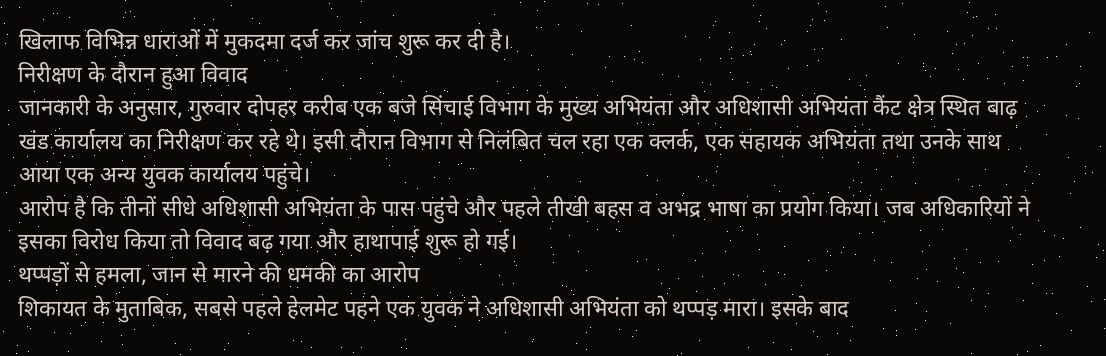खिलाफ विभिन्न धाराओं में मुकदमा दर्ज कर जांच शुरू कर दी है।
निरीक्षण के दौरान हुआ विवाद
जानकारी के अनुसार, गुरुवार दोपहर करीब एक बजे सिंचाई विभाग के मुख्य अभियंता और अधिशासी अभियंता कैंट क्षेत्र स्थित बाढ़ खंड कार्यालय का निरीक्षण कर रहे थे। इसी दौरान विभाग से निलंबित चल रहा एक क्लर्क, एक सहायक अभियंता तथा उनके साथ आया एक अन्य युवक कार्यालय पहुंचे।
आरोप है कि तीनों सीधे अधिशासी अभियंता के पास पहुंचे और पहले तीखी बहस व अभद्र भाषा का प्रयोग किया। जब अधिकारियों ने इसका विरोध किया तो विवाद बढ़ गया और हाथापाई शुरू हो गई।
थप्पड़ों से हमला, जान से मारने की धमकी का आरोप
शिकायत के मुताबिक, सबसे पहले हेलमेट पहने एक युवक ने अधिशासी अभियंता को थप्पड़ मारा। इसके बाद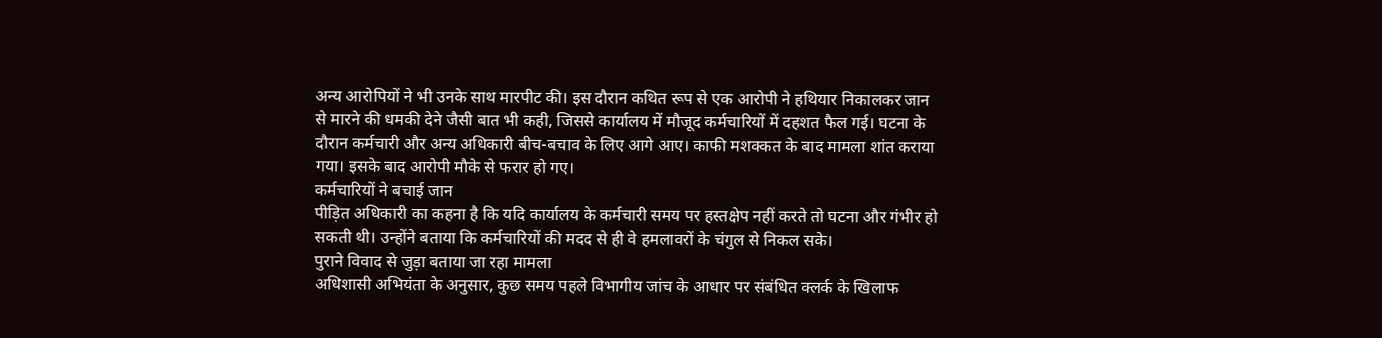अन्य आरोपियों ने भी उनके साथ मारपीट की। इस दौरान कथित रूप से एक आरोपी ने हथियार निकालकर जान से मारने की धमकी देने जैसी बात भी कही, जिससे कार्यालय में मौजूद कर्मचारियों में दहशत फैल गई। घटना के दौरान कर्मचारी और अन्य अधिकारी बीच-बचाव के लिए आगे आए। काफी मशक्कत के बाद मामला शांत कराया गया। इसके बाद आरोपी मौके से फरार हो गए।
कर्मचारियों ने बचाई जान
पीड़ित अधिकारी का कहना है कि यदि कार्यालय के कर्मचारी समय पर हस्तक्षेप नहीं करते तो घटना और गंभीर हो सकती थी। उन्होंने बताया कि कर्मचारियों की मदद से ही वे हमलावरों के चंगुल से निकल सके।
पुराने विवाद से जुड़ा बताया जा रहा मामला
अधिशासी अभियंता के अनुसार, कुछ समय पहले विभागीय जांच के आधार पर संबंधित क्लर्क के खिलाफ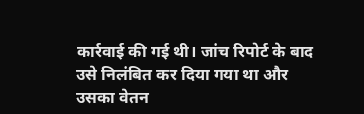कार्रवाई की गई थी। जांच रिपोर्ट के बाद उसे निलंबित कर दिया गया था और उसका वेतन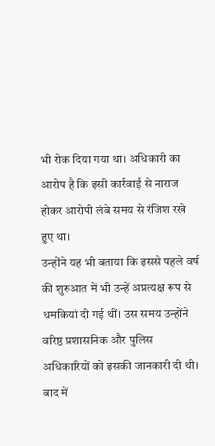भी रोक दिया गया था। अधिकारी का आरोप है कि इसी कार्रवाई से नाराज होकर आरोपी लंबे समय से रंजिश रखे हुए था।
उन्होंने यह भी बताया कि इससे पहले वर्ष की शुरुआत में भी उन्हें अप्रत्यक्ष रूप से धमकियां दी गई थीं। उस समय उन्होंने वरिष्ठ प्रशासनिक और पुलिस अधिकारियों को इसकी जानकारी दी थी। बाद में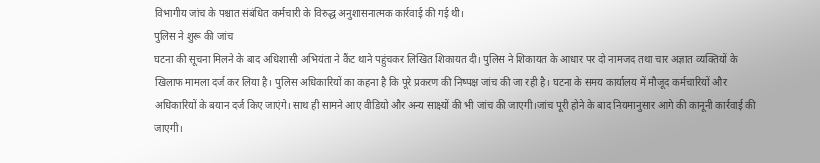विभागीय जांच के पश्चात संबंधित कर्मचारी के विरुद्ध अनुशासनात्मक कार्रवाई की गई थी।
पुलिस ने शुरू की जांच
घटना की सूचना मिलने के बाद अधिशासी अभियंता ने कैंट थाने पहुंचकर लिखित शिकायत दी। पुलिस ने शिकायत के आधार पर दो नामजद तथा चार अज्ञात व्यक्तियों के खिलाफ मामला दर्ज कर लिया है। पुलिस अधिकारियों का कहना है कि पूरे प्रकरण की निष्पक्ष जांच की जा रही है। घटना के समय कार्यालय में मौजूद कर्मचारियों और अधिकारियों के बयान दर्ज किए जाएंगे। साथ ही सामने आए वीडियो और अन्य साक्ष्यों की भी जांच की जाएगी।जांच पूरी होने के बाद नियमानुसार आगे की कानूनी कार्रवाई की जाएगी।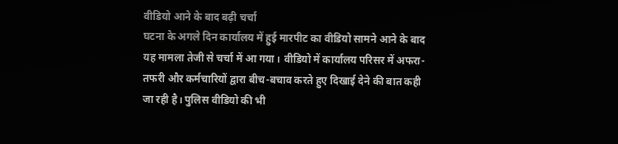वीडियो आने के बाद बढ़ी चर्चा
घटना के अगले दिन कार्यालय में हुई मारपीट का वीडियो सामने आने के बाद यह मामला तेजी से चर्चा में आ गया। वीडियो में कार्यालय परिसर में अफरा-तफरी और कर्मचारियों द्वारा बीच-बचाव करते हुए दिखाई देने की बात कही जा रही है। पुलिस वीडियो की भी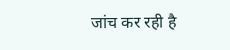जांच कर रही है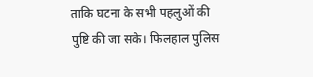ताकि घटना के सभी पहलुओं की पुष्टि की जा सके। फिलहाल पुलिस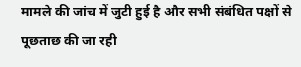मामले की जांच में जुटी हुई है और सभी संबंधित पक्षों से पूछताछ की जा रही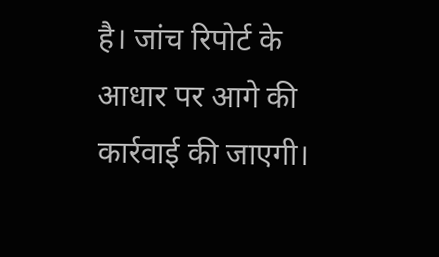है। जांच रिपोर्ट के आधार पर आगे की कार्रवाई की जाएगी।